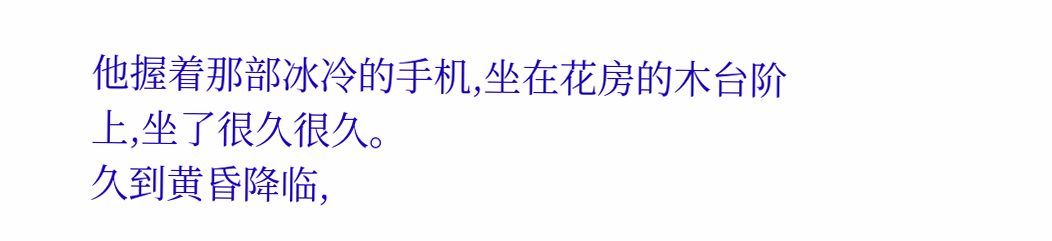他握着那部冰冷的手机,坐在花房的木台阶上,坐了很久很久。
久到黄昏降临,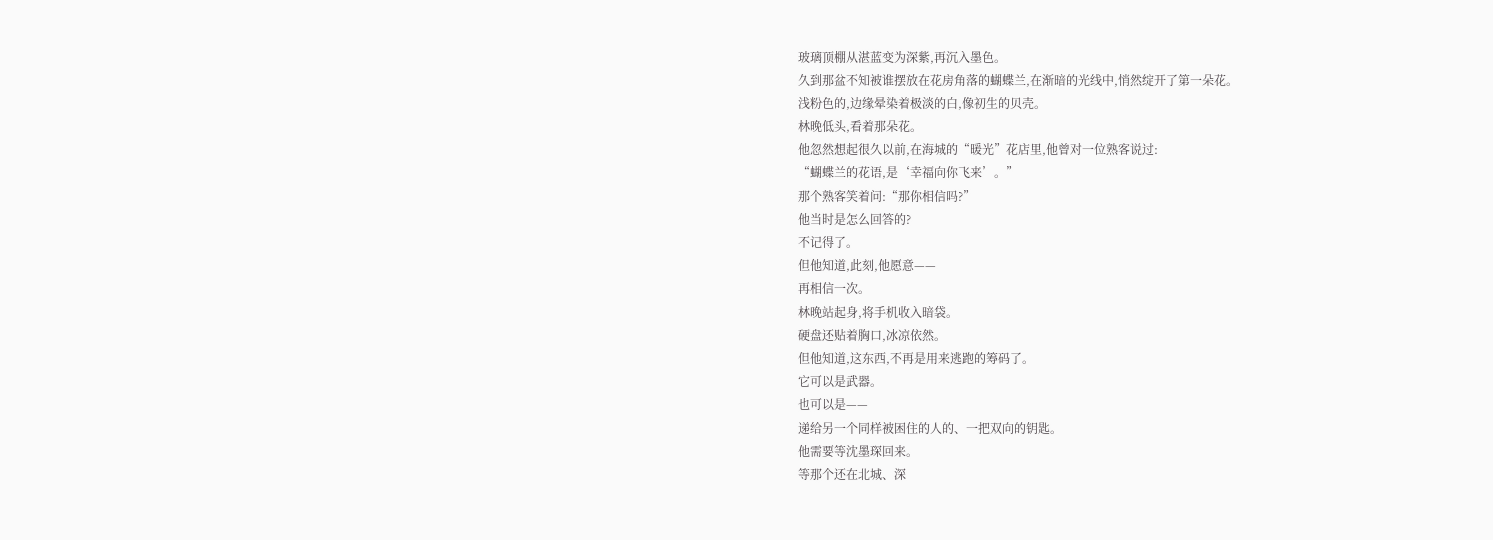玻璃顶棚从湛蓝变为深紫,再沉入墨色。
久到那盆不知被谁摆放在花房角落的蝴蝶兰,在渐暗的光线中,悄然绽开了第一朵花。
浅粉色的,边缘晕染着极淡的白,像初生的贝壳。
林晚低头,看着那朵花。
他忽然想起很久以前,在海城的“暖光”花店里,他曾对一位熟客说过:
“蝴蝶兰的花语,是‘幸福向你飞来’。”
那个熟客笑着问:“那你相信吗?”
他当时是怎么回答的?
不记得了。
但他知道,此刻,他愿意——
再相信一次。
林晚站起身,将手机收入暗袋。
硬盘还贴着胸口,冰凉依然。
但他知道,这东西,不再是用来逃跑的筹码了。
它可以是武器。
也可以是——
递给另一个同样被困住的人的、一把双向的钥匙。
他需要等沈墨琛回来。
等那个还在北城、深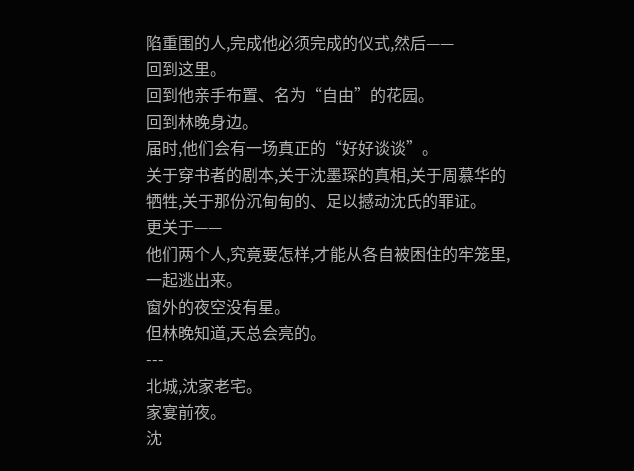陷重围的人,完成他必须完成的仪式,然后——
回到这里。
回到他亲手布置、名为“自由”的花园。
回到林晚身边。
届时,他们会有一场真正的“好好谈谈”。
关于穿书者的剧本,关于沈墨琛的真相,关于周慕华的牺牲,关于那份沉甸甸的、足以撼动沈氏的罪证。
更关于——
他们两个人,究竟要怎样,才能从各自被困住的牢笼里,一起逃出来。
窗外的夜空没有星。
但林晚知道,天总会亮的。
---
北城,沈家老宅。
家宴前夜。
沈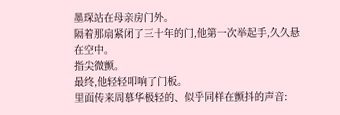墨琛站在母亲房门外。
隔着那扇紧闭了三十年的门,他第一次举起手,久久悬在空中。
指尖微颤。
最终,他轻轻叩响了门板。
里面传来周慕华极轻的、似乎同样在颤抖的声音: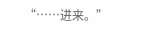“……进来。”